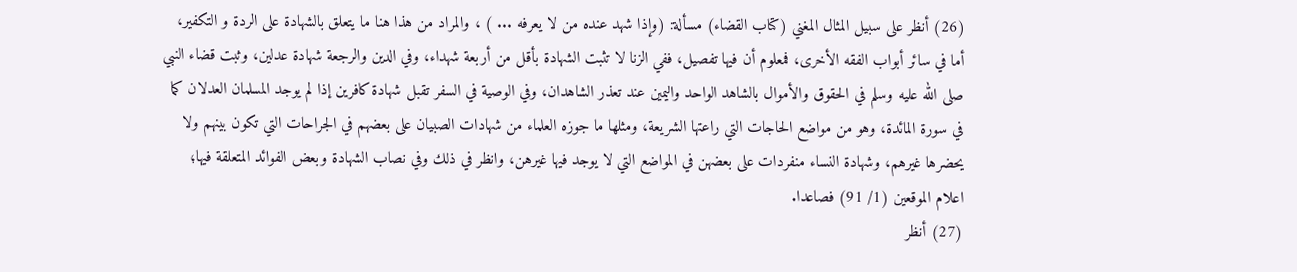(26) أنظر على سبيل المثال المغني (كتاب القضاء) مسألة: (وإذا شهد عنده من لا يعرفه ... ) ، والمراد من هذا هنا ما يتعلق بالشهادة على الردة و التكفير، أما في سائر أبواب الفقه الأخرى، فمعلوم أن فيها تفصيل، ففي الزنا لا تثبت الشهادة بأقل من أربعة شهداء، وفي الدين والرجعة شهادة عدلين، وثبت قضاء النبي صلى الله عليه وسلم في الحقوق والأموال بالشاهد الواحد واليمين عند تعذر الشاهدان، وفي الوصية في السفر تقبل شهادة كافرين إذا لم يوجد المسلمان العدلان كما في سورة المائدة، وهو من مواضع الحاجات التي راعتها الشريعة، ومثلها ما جوزه العلماء من شهادات الصبيان على بعضهم في الجراحات التي تكون بينهم ولا يحضرها غيرهم، وشهادة النساء منفردات على بعضهن في المواضع التي لا يوجد فيها غيرهن، وانظر في ذلك وفي نصاب الشهادة وبعض الفوائد المتعلقة فيها؛ اعلام الموقعين (1/ 91) فصاعدا.
(27) أنظر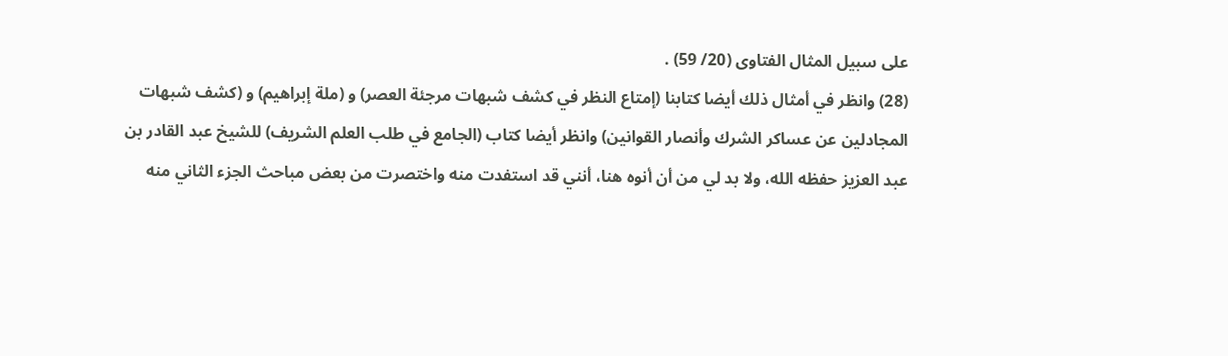على سبيل المثال الفتاوى (20/ 59) .
(28) وانظر في أمثال ذلك أيضا كتابنا (إمتاع النظر في كشف شبهات مرجئة العصر) و (ملة إبراهيم) و (كشف شبهات المجادلين عن عساكر الشرك وأنصار القوانين) وانظر أيضا كتاب (الجامع في طلب العلم الشريف) للشيخ عبد القادر بن عبد العزيز حفظه الله، ولا بد لي من أن أنوه هنا، أنني قد استفدت منه واختصرت من بعض مباحث الجزء الثاني منه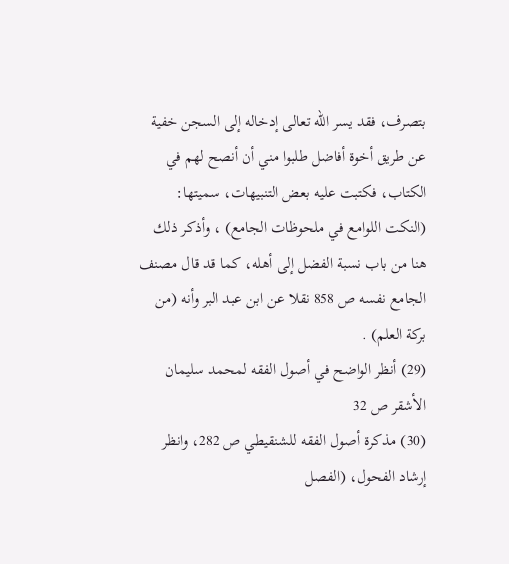بتصرف، فقد يسر الله تعالى إدخاله إلى السجن خفية عن طريق أخوة أفاضل طلبوا مني أن أنصح لهم في الكتاب، فكتبت عليه بعض التنبيهات، سميتها: (النكت اللوامع في ملحوظات الجامع) ، وأذكر ذلك هنا من باب نسبة الفضل إلى أهله، كما قد قال مصنف الجامع نفسه ص 858 نقلا عن ابن عبد البر وأنه (من بركة العلم) .
(29) أنظر الواضح في أصول الفقه لمحمد سليمان الأشقر ص 32
(30) مذكرة أصول الفقه للشنقيطي ص 282، وانظر إرشاد الفحول، (الفصل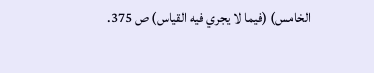الخامس) (فيما لا يجري فيه القياس) ص 375.